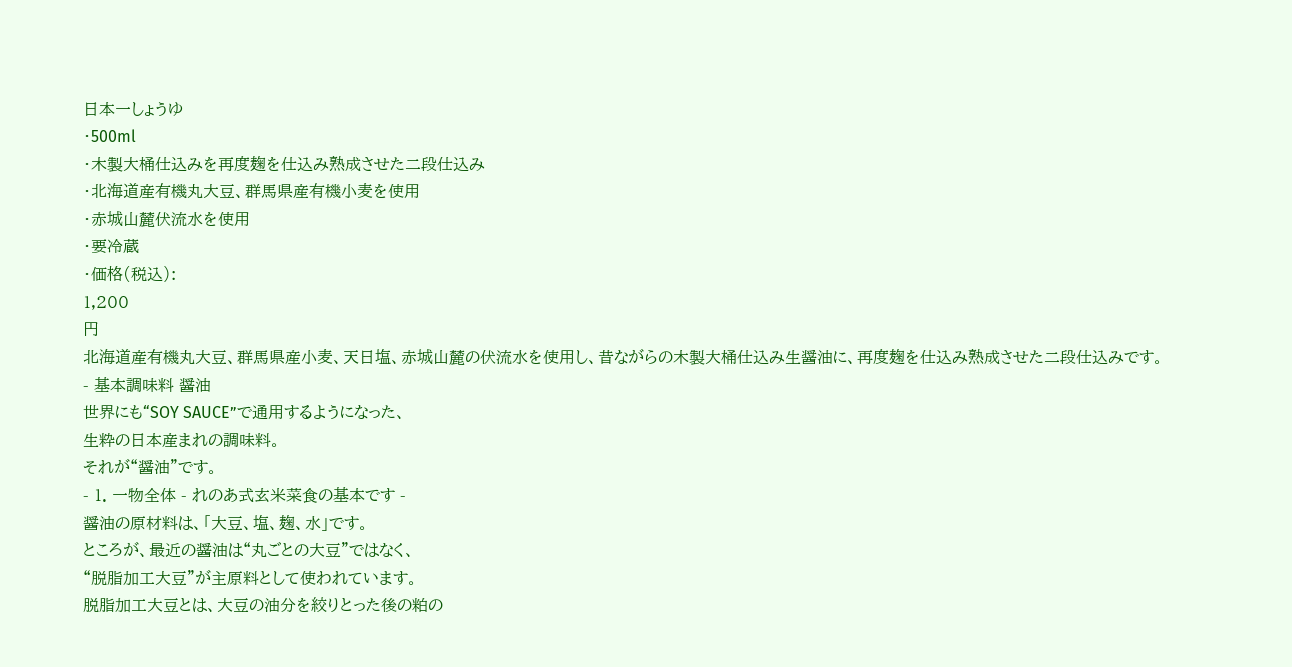日本一しょうゆ
・500ml
・木製大桶仕込みを再度麹を仕込み熟成させた二段仕込み
・北海道産有機丸大豆、群馬県産有機小麦を使用
・赤城山麓伏流水を使用
・要冷蔵
・価格(税込):
1,200
円
北海道産有機丸大豆、群馬県産小麦、天日塩、赤城山麓の伏流水を使用し、昔ながらの木製大桶仕込み生醤油に、再度麹を仕込み熟成させた二段仕込みです。
- 基本調味料 醤油
世界にも“SOY SAUCE”で通用するようになった、
生粋の日本産まれの調味料。
それが“醤油”です。
- 1. 一物全体 - れのあ式玄米菜食の基本です -
醤油の原材料は、「大豆、塩、麹、水」です。
ところが、最近の醤油は“丸ごとの大豆”ではなく、
“脱脂加工大豆”が主原料として使われています。
脱脂加工大豆とは、大豆の油分を絞りとった後の粕の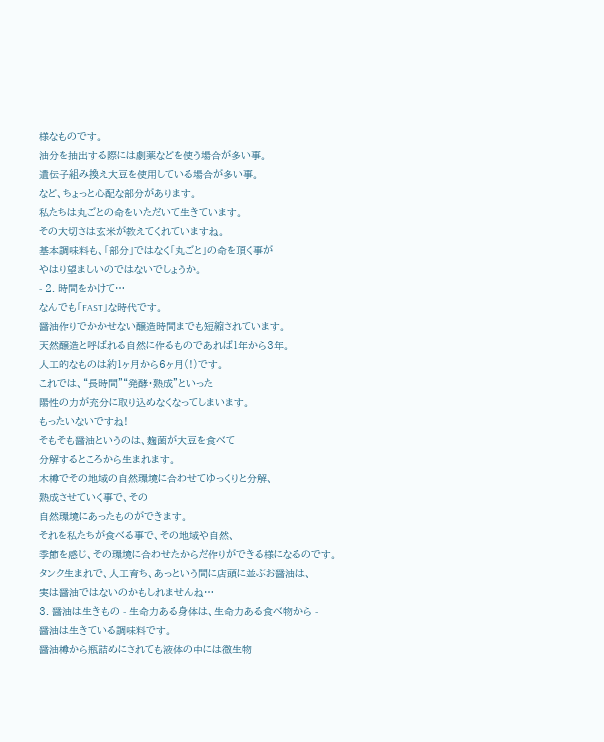様なものです。
油分を抽出する際には劇薬などを使う場合が多い事。
遺伝子組み換え大豆を使用している場合が多い事。
など、ちょっと心配な部分があります。
私たちは丸ごとの命をいただいて生きています。
その大切さは玄米が教えてくれていますね。
基本調味料も、「部分」ではなく「丸ごと」の命を頂く事が
やはり望ましいのではないでしょうか。
- 2. 時間をかけて…
なんでも「FAST」な時代です。
醤油作りでかかせない醸造時間までも短縮されています。
天然醸造と呼ばれる自然に作るものであれば1年から3年。
人工的なものは約1ヶ月から6ヶ月(!)です。
これでは、“長時間”“発酵・熟成”といった
陽性の力が充分に取り込めなくなってしまいます。
もったいないですね!
そもそも醤油というのは、麹菌が大豆を食べて
分解するところから生まれます。
木樽でその地域の自然環境に合わせてゆっくりと分解、
熟成させていく事で、その
自然環境にあったものができます。
それを私たちが食べる事で、その地域や自然、
季節を感じ、その環境に合わせたからだ作りができる様になるのです。
タンク生まれで、人工育ち、あっという間に店頭に並ぶお醤油は、
実は醤油ではないのかもしれませんね…
3. 醤油は生きもの - 生命力ある身体は、生命力ある食べ物から -
醤油は生きている調味料です。
醤油樽から瓶詰めにされても液体の中には微生物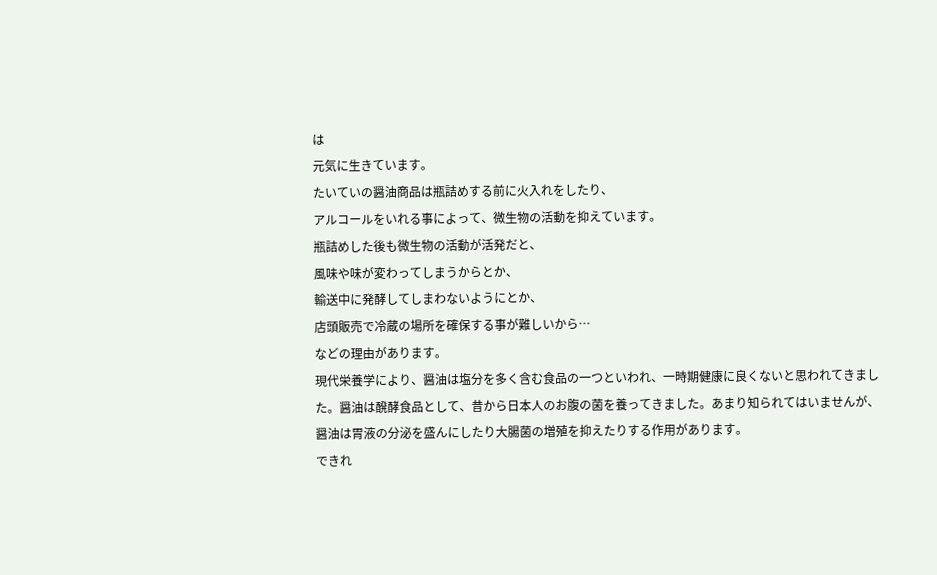は
元気に生きています。
たいていの醤油商品は瓶詰めする前に火入れをしたり、
アルコールをいれる事によって、微生物の活動を抑えています。
瓶詰めした後も微生物の活動が活発だと、
風味や味が変わってしまうからとか、
輸送中に発酵してしまわないようにとか、
店頭販売で冷蔵の場所を確保する事が難しいから…
などの理由があります。
現代栄養学により、醤油は塩分を多く含む食品の一つといわれ、一時期健康に良くないと思われてきました。醤油は醗酵食品として、昔から日本人のお腹の菌を養ってきました。あまり知られてはいませんが、醤油は胃液の分泌を盛んにしたり大腸菌の増殖を抑えたりする作用があります。
できれ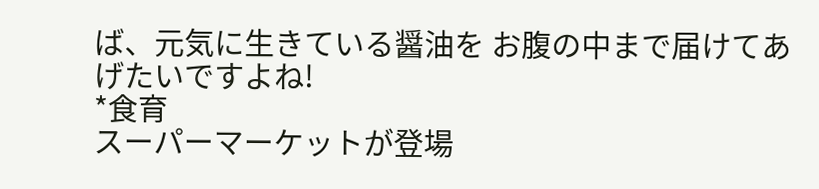ば、元気に生きている醤油を お腹の中まで届けてあげたいですよね!
*食育
スーパーマーケットが登場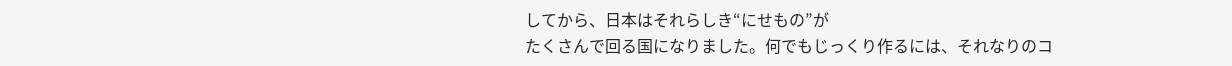してから、日本はそれらしき“にせもの”が
たくさんで回る国になりました。何でもじっくり作るには、それなりのコ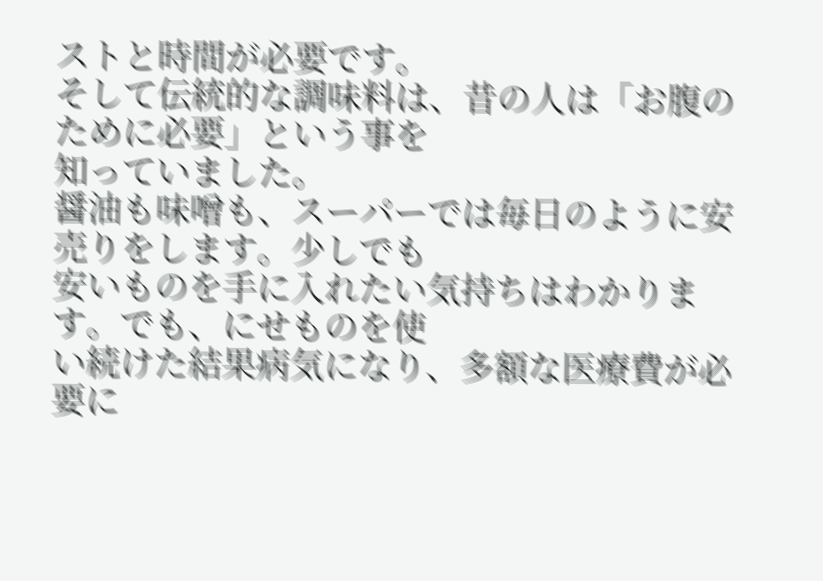ストと時間が必要です。
そして伝統的な調味料は、昔の人は「お腹のために必要」という事を
知っていました。
醤油も味噌も、スーパーでは毎日のように安売りをします。少しでも
安いものを手に入れたい気持ちはわかります。でも、にせものを使
い続けた結果病気になり、多額な医療費が必要に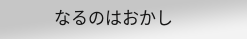なるのはおかし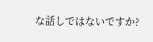な話しではないですか?